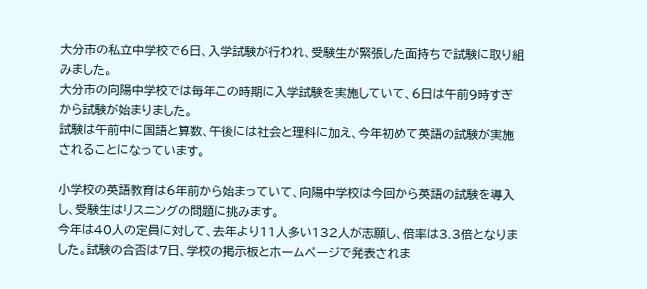大分市の私立中学校で6日、入学試験が行われ、受験生が緊張した面持ちで試験に取り組みました。
大分市の向陽中学校では毎年この時期に入学試験を実施していて、6日は午前9時すぎから試験が始まりました。
試験は午前中に国語と算数、午後には社会と理科に加え、今年初めて英語の試験が実施されることになっています。

小学校の英語教育は6年前から始まっていて、向陽中学校は今回から英語の試験を導入し、受験生はリスニングの問題に挑みます。
今年は40人の定員に対して、去年より11人多い132人が志願し、倍率は3.3倍となりました。試験の合否は7日、学校の掲示板とホームページで発表されま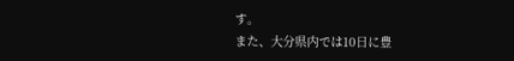す。
また、大分県内では10日に豊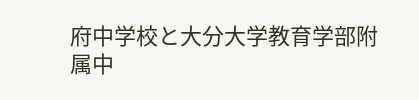府中学校と大分大学教育学部附属中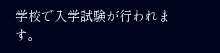学校で入学試験が行われます。